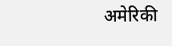अमेरिकी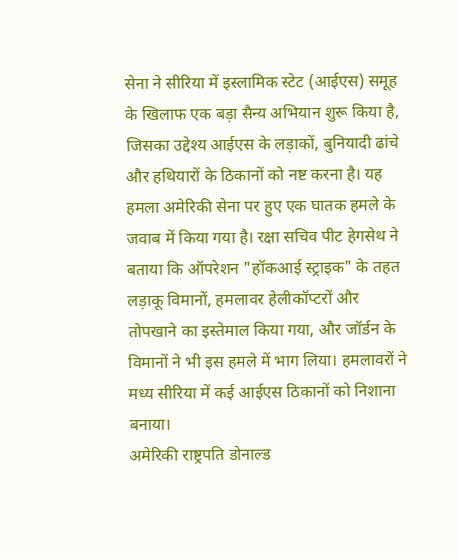सेना ने सीरिया में इस्लामिक स्टेट (आईएस) समूह के खिलाफ एक बड़ा सैन्य अभियान शुरू किया है, जिसका उद्देश्य आईएस के लड़ाकों, बुनियादी ढांचे और हथियारों के ठिकानों को नष्ट करना है। यह हमला अमेरिकी सेना पर हुए एक घातक हमले के जवाब में किया गया है। रक्षा सचिव पीट हेगसेथ ने बताया कि ऑपरेशन "हॉकआई स्ट्राइक" के तहत लड़ाकू विमानों, हमलावर हेलीकॉप्टरों और तोपखाने का इस्तेमाल किया गया, और जॉर्डन के विमानों ने भी इस हमले में भाग लिया। हमलावरों ने मध्य सीरिया में कई आईएस ठिकानों को निशाना बनाया।
अमेरिकी राष्ट्रपति डोनाल्ड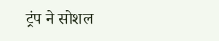ट्रंप ने सोशल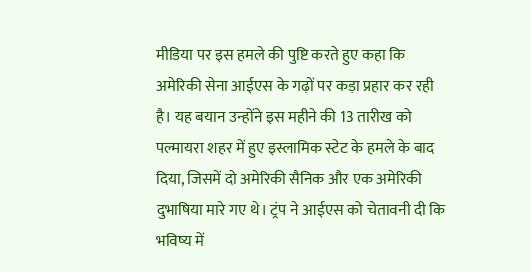मीडिया पर इस हमले की पुष्टि करते हुए कहा कि अमेरिकी सेना आईएस के गढ़ों पर कड़ा प्रहार कर रही है। यह बयान उन्होंने इस महीने की 13 तारीख को पल्मायरा शहर में हुए इस्लामिक स्टेट के हमले के बाद दिया, जिसमें दो अमेरिकी सैनिक और एक अमेरिकी दुभाषिया मारे गए थे। ट्रंप ने आईएस को चेतावनी दी कि भविष्य में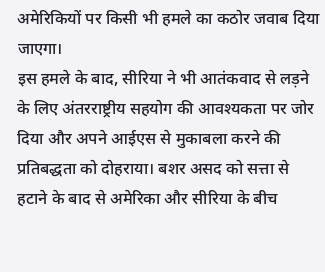अमेरिकियों पर किसी भी हमले का कठोर जवाब दिया जाएगा।
इस हमले के बाद, सीरिया ने भी आतंकवाद से लड़ने के लिए अंतरराष्ट्रीय सहयोग की आवश्यकता पर जोर दिया और अपने आईएस से मुकाबला करने की प्रतिबद्धता को दोहराया। बशर असद को सत्ता से हटाने के बाद से अमेरिका और सीरिया के बीच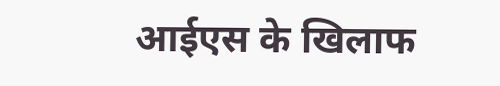आईएस के खिलाफ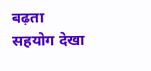बढ़ता सहयोग देखा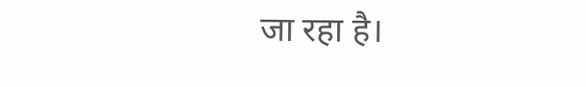जा रहा है।